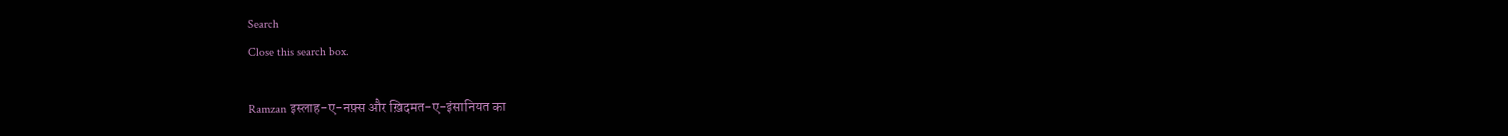Search
Close this search box.

Ramzan इस्लाह-ए-नफ़्स और ख़िदमत-ए-इंसानियत का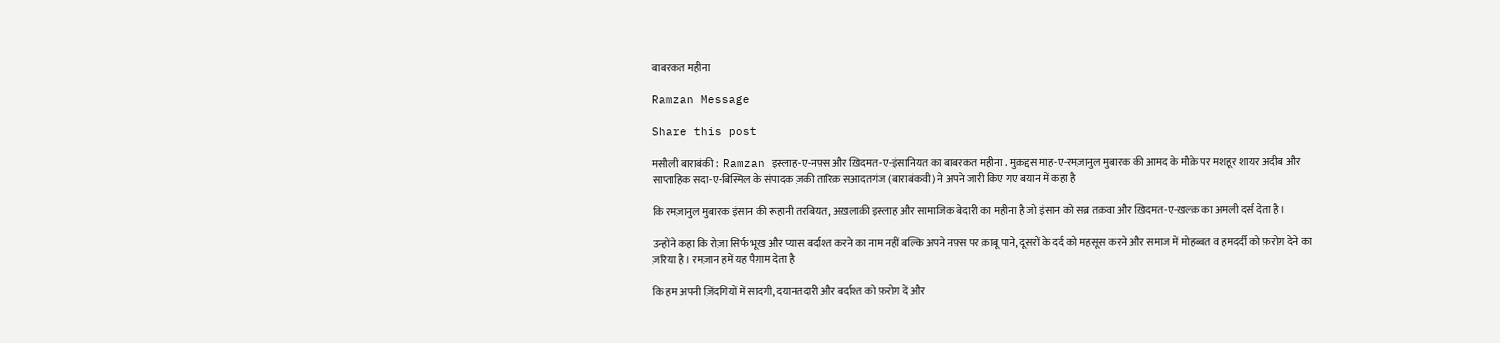बाबरकत महीना

Ramzan Message

Share this post

मसौली बाराबंकी :  Ramzan इस्लाह-ए-नफ़्स और ख़िदमत-ए-इंसानियत का बाबरकत महीना . मुक़द्दस माह-ए-रमज़ानुल मुबारक की आमद के मौक़े पर मशहूर शायर अदीब और साप्ताहिक सदा-ए-बिस्मिल के संपादक ज़की तारिक़ सआदतगंज (बाराबंकवी) ने अपने जारी किए गए बयान में कहा है

कि रमज़ानुल मुबारक इंसान की रूहानी तरबियत, अख़लाक़ी इस्लाह और सामाजिक बेदारी का महीना है जो इंसान को सब्र तक़वा और ख़िदमत-ए-ख़ल्क़ का अमली दर्स देता है।

उन्होंने कहा कि रोज़ा सिर्फ भूख और प्यास बर्दाश्त करने का नाम नहीं बल्कि अपने नफ़्स पर क़ाबू पाने, दूसरों के दर्द को महसूस करने और समाज में मोहब्बत व हमदर्दी को फ़रोग़ देने का ज़रिया है। रमज़ान हमें यह पैग़ाम देता है

कि हम अपनी ज़िंदगियों में सादगी, दयानतदारी और बर्दाश्त को फ़रोग़ दें और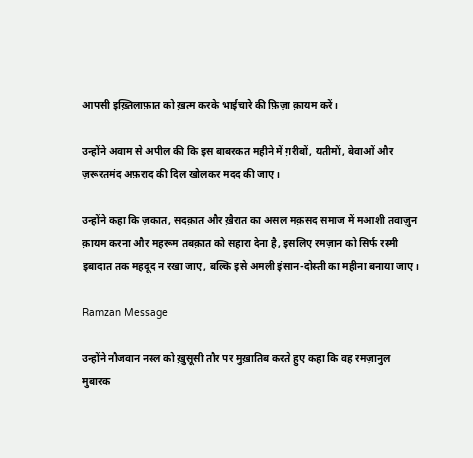आपसी इख़्तिलाफ़ात को ख़त्म करके भाईचारे की फ़िज़ा क़ायम करें।

उन्होंने अवाम से अपील की कि इस बाबरकत महीने में ग़रीबों, यतीमों, बेवाओं और ज़रूरतमंद अफ़राद की दिल खोलकर मदद की जाए।

उन्होंने कहा कि ज़कात, सदक़ात और ख़ैरात का असल मक़सद समाज में मआशी तवाज़ुन क़ायम करना और महरूम तबक़ात को सहारा देना है, इसलिए रमज़ान को सिर्फ रस्मी इबादात तक महदूद न रखा जाए, बल्कि इसे अमली इंसान-दोस्ती का महीना बनाया जाए।

Ramzan Message

उन्होंने नौजवान नस्ल को ख़ुसूसी तौर पर मुख़ातिब करते हुए कहा कि वह रमज़ानुल मुबारक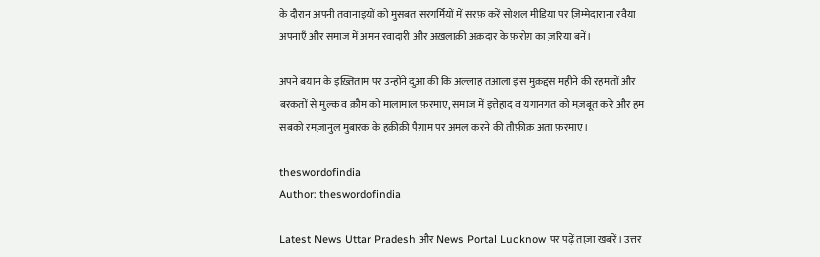के दौरान अपनी तवानाइयों को मुसबत सरगर्मियों में सरफ़ करें सोशल मीडिया पर ज़िम्मेदाराना रवैया अपनाएँ और समाज में अमन रवादारी और अख़लाक़ी अक़दार के फ़रोग़ का ज़रिया बनें।

अपने बयान के इख़्तिताम पर उन्होंने दुआ की कि अल्लाह तआला इस मुक़द्दस महीने की रहमतों और बरकतों से मुल्क व क़ौम को मालामाल फ़रमाए, समाज में इत्तेहाद व यगानगत को मज़बूत करे और हम सबको रमज़ानुल मुबारक के हक़ीक़ी पैग़ाम पर अमल करने की तौफ़ीक़ अता फ़रमाए।

theswordofindia
Author: theswordofindia

Latest News Uttar Pradesh और News Portal Lucknow पर पढ़ें ताज़ा खबरें। उत्तर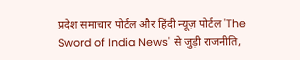प्रदेश समाचार पोर्टल और हिंदी न्यूज़ पोर्टल 'The Sword of India News' से जुड़ी राजनीति,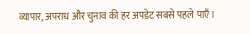व्यापार, अपराध और चुनाव की हर अपडेट सबसे पहले पाएँ।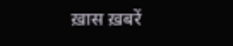ख़ास ख़बरें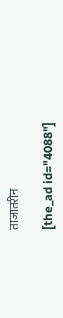ताजातरीन

[the_ad id="4088"]